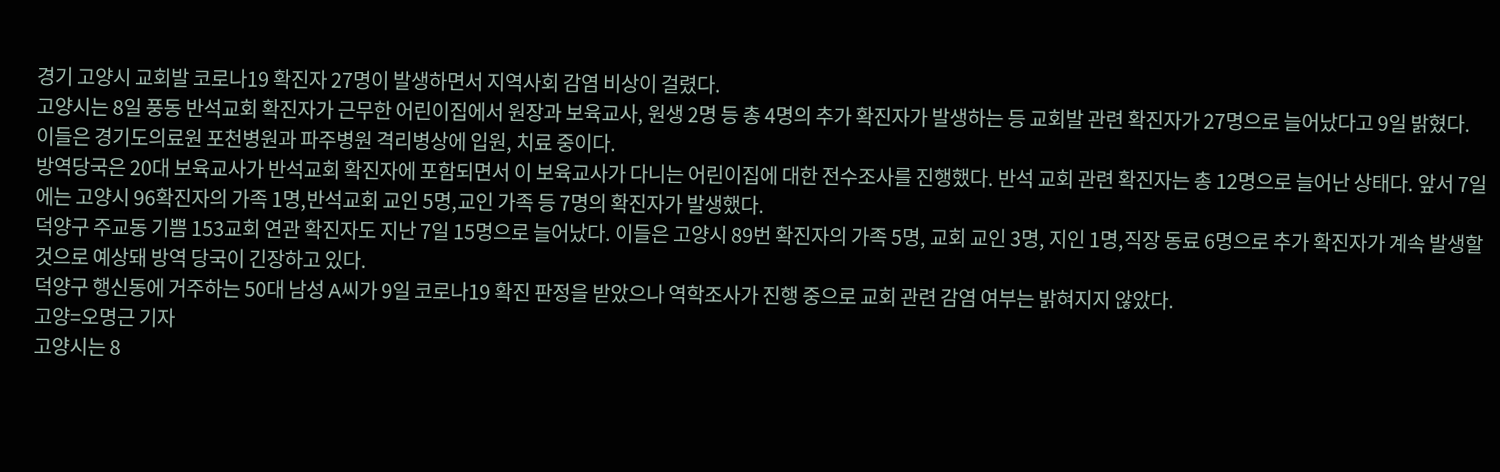경기 고양시 교회발 코로나19 확진자 27명이 발생하면서 지역사회 감염 비상이 걸렸다.
고양시는 8일 풍동 반석교회 확진자가 근무한 어린이집에서 원장과 보육교사, 원생 2명 등 총 4명의 추가 확진자가 발생하는 등 교회발 관련 확진자가 27명으로 늘어났다고 9일 밝혔다. 이들은 경기도의료원 포천병원과 파주병원 격리병상에 입원, 치료 중이다.
방역당국은 20대 보육교사가 반석교회 확진자에 포함되면서 이 보육교사가 다니는 어린이집에 대한 전수조사를 진행했다. 반석 교회 관련 확진자는 총 12명으로 늘어난 상태다. 앞서 7일에는 고양시 96확진자의 가족 1명,반석교회 교인 5명,교인 가족 등 7명의 확진자가 발생했다.
덕양구 주교동 기쁨 153교회 연관 확진자도 지난 7일 15명으로 늘어났다. 이들은 고양시 89번 확진자의 가족 5명, 교회 교인 3명, 지인 1명,직장 동료 6명으로 추가 확진자가 계속 발생할 것으로 예상돼 방역 당국이 긴장하고 있다.
덕양구 행신동에 거주하는 50대 남성 A씨가 9일 코로나19 확진 판정을 받았으나 역학조사가 진행 중으로 교회 관련 감염 여부는 밝혀지지 않았다.
고양=오명근 기자
고양시는 8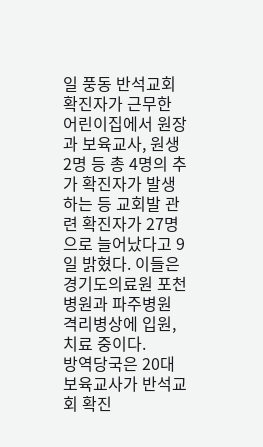일 풍동 반석교회 확진자가 근무한 어린이집에서 원장과 보육교사, 원생 2명 등 총 4명의 추가 확진자가 발생하는 등 교회발 관련 확진자가 27명으로 늘어났다고 9일 밝혔다. 이들은 경기도의료원 포천병원과 파주병원 격리병상에 입원, 치료 중이다.
방역당국은 20대 보육교사가 반석교회 확진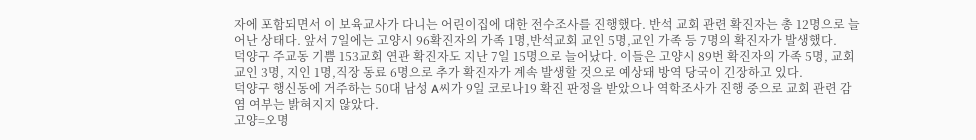자에 포함되면서 이 보육교사가 다니는 어린이집에 대한 전수조사를 진행했다. 반석 교회 관련 확진자는 총 12명으로 늘어난 상태다. 앞서 7일에는 고양시 96확진자의 가족 1명,반석교회 교인 5명,교인 가족 등 7명의 확진자가 발생했다.
덕양구 주교동 기쁨 153교회 연관 확진자도 지난 7일 15명으로 늘어났다. 이들은 고양시 89번 확진자의 가족 5명, 교회 교인 3명, 지인 1명,직장 동료 6명으로 추가 확진자가 계속 발생할 것으로 예상돼 방역 당국이 긴장하고 있다.
덕양구 행신동에 거주하는 50대 남성 A씨가 9일 코로나19 확진 판정을 받았으나 역학조사가 진행 중으로 교회 관련 감염 여부는 밝혀지지 않았다.
고양=오명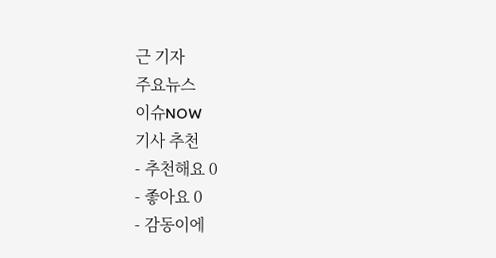근 기자
주요뉴스
이슈NOW
기사 추천
- 추천해요 0
- 좋아요 0
- 감동이에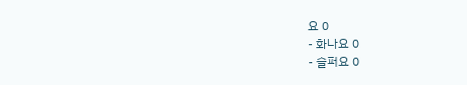요 0
- 화나요 0
- 슬퍼요 0